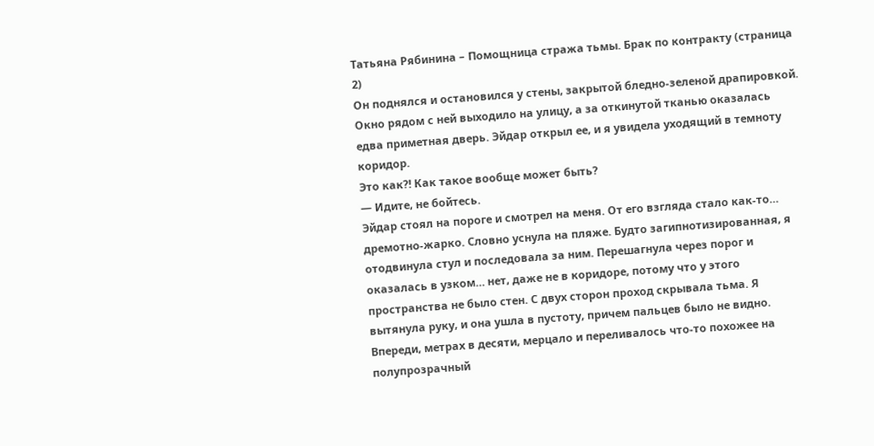Татьяна Рябинина – Помощница стража тьмы. Брак по контракту (страница 2)
Он поднялся и остановился у стены, закрытой бледно-зеленой драпировкой. Окно рядом с ней выходило на улицу, а за откинутой тканью оказалась едва приметная дверь. Эйдар открыл ее, и я увидела уходящий в темноту коридор.
Это как⁈ Как такое вообще может быть?
— Идите, не бойтесь.
Эйдар стоял на пороге и смотрел на меня. От его взгляда стало как-то… дремотно-жарко. Словно уснула на пляже. Будто загипнотизированная, я отодвинула стул и последовала за ним. Перешагнула через порог и оказалась в узком… нет, даже не в коридоре, потому что у этого пространства не было стен. С двух сторон проход скрывала тьма. Я вытянула руку, и она ушла в пустоту, причем пальцев было не видно. Впереди, метрах в десяти, мерцало и переливалось что-то похожее на полупрозрачный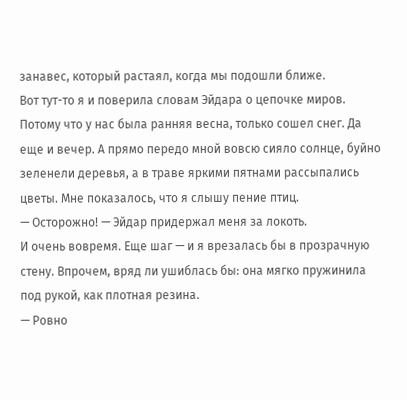занавес, который растаял, когда мы подошли ближе.
Вот тут-то я и поверила словам Эйдара о цепочке миров. Потому что у нас была ранняя весна, только сошел снег. Да еще и вечер. А прямо передо мной вовсю сияло солнце, буйно зеленели деревья, а в траве яркими пятнами рассыпались цветы. Мне показалось, что я слышу пение птиц.
— Осторожно! — Эйдар придержал меня за локоть.
И очень вовремя. Еще шаг — и я врезалась бы в прозрачную стену. Впрочем, вряд ли ушиблась бы: она мягко пружинила под рукой, как плотная резина.
— Ровно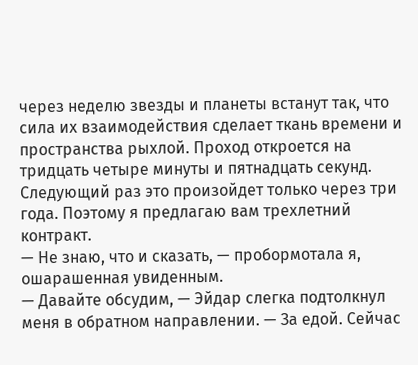через неделю звезды и планеты встанут так, что сила их взаимодействия сделает ткань времени и пространства рыхлой. Проход откроется на тридцать четыре минуты и пятнадцать секунд. Следующий раз это произойдет только через три года. Поэтому я предлагаю вам трехлетний контракт.
— Не знаю, что и сказать, — пробормотала я, ошарашенная увиденным.
— Давайте обсудим, — Эйдар слегка подтолкнул меня в обратном направлении. — За едой. Сейчас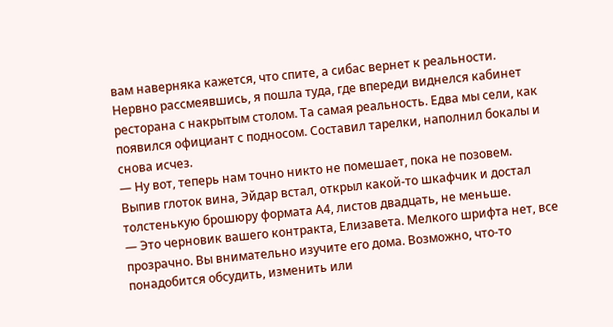вам наверняка кажется, что спите, а сибас вернет к реальности.
Нервно рассмеявшись, я пошла туда, где впереди виднелся кабинет ресторана с накрытым столом. Та самая реальность. Едва мы сели, как появился официант с подносом. Составил тарелки, наполнил бокалы и снова исчез.
— Ну вот, теперь нам точно никто не помешает, пока не позовем.
Выпив глоток вина, Эйдар встал, открыл какой-то шкафчик и достал толстенькую брошюру формата А4, листов двадцать, не меньше.
— Это черновик вашего контракта, Елизавета. Мелкого шрифта нет, все прозрачно. Вы внимательно изучите его дома. Возможно, что-то понадобится обсудить, изменить или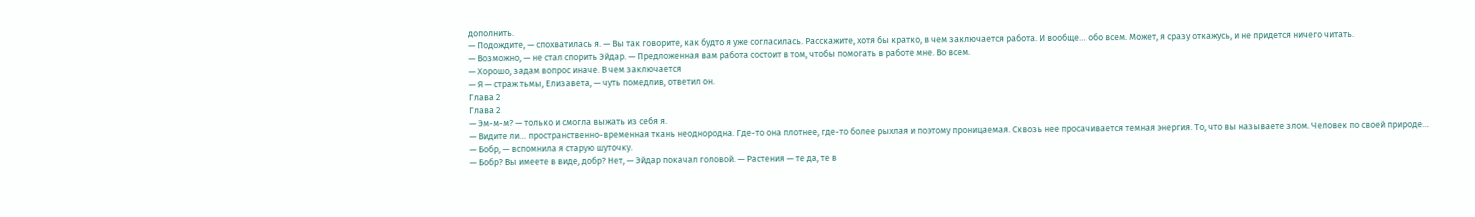дополнить.
— Подождите, — спохватилась я. — Вы так говорите, как будто я уже согласилась. Расскажите, хотя бы кратко, в чем заключается работа. И вообще… обо всем. Может, я сразу откажусь, и не придется ничего читать.
— Возможно, — не стал спорить Эйдар. — Предложенная вам работа состоит в том, чтобы помогать в работе мне. Во всем.
— Хорошо, задам вопрос иначе. В чем заключается
— Я — страж тьмы, Елизавета, — чуть помедлив, ответил он.
Глава 2
Глава 2
— Эм-м-м? — только и смогла выжать из себя я.
— Видите ли… пространственно-временная ткань неоднородна. Где-то она плотнее, где-то более рыхлая и поэтому проницаемая. Сквозь нее просачивается темная энергия. То, что вы называете злом. Человек по своей природе…
— Бобр, — вспомнила я старую шуточку.
— Бобр? Вы имеете в виде, добр? Нет, — Эйдар покачал головой. — Растения — те да, те в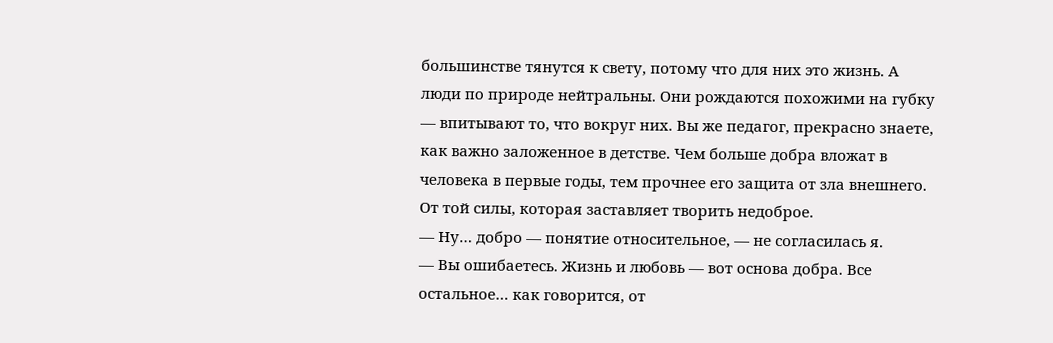большинстве тянутся к свету, потому что для них это жизнь. А люди по природе нейтральны. Они рождаются похожими на губку — впитывают то, что вокруг них. Вы же педагог, прекрасно знаете, как важно заложенное в детстве. Чем больше добра вложат в человека в первые годы, тем прочнее его защита от зла внешнего. От той силы, которая заставляет творить недоброе.
— Ну… добро — понятие относительное, — не согласилась я.
— Вы ошибаетесь. Жизнь и любовь — вот основа добра. Все остальное… как говорится, от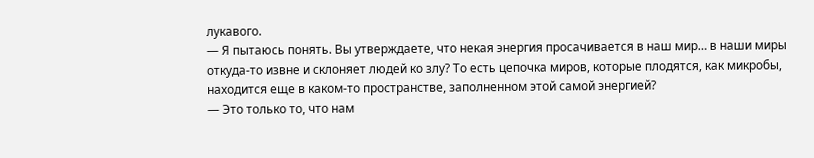лукавого.
— Я пытаюсь понять. Вы утверждаете, что некая энергия просачивается в наш мир… в наши миры откуда-то извне и склоняет людей ко злу? То есть цепочка миров, которые плодятся, как микробы, находится еще в каком-то пространстве, заполненном этой самой энергией?
— Это только то, что нам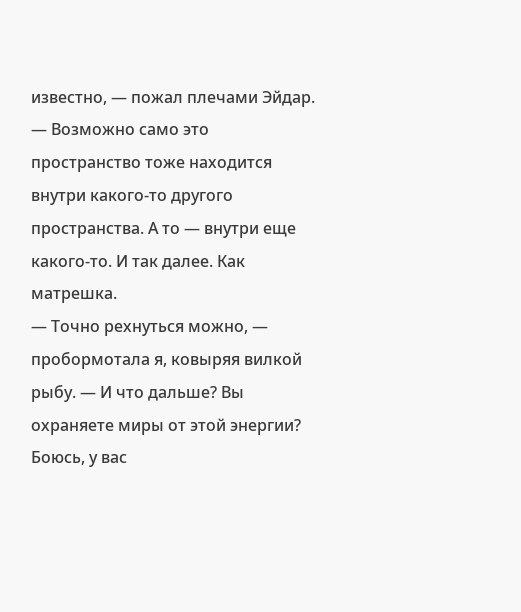известно, — пожал плечами Эйдар. — Возможно само это пространство тоже находится внутри какого-то другого пространства. А то — внутри еще какого-то. И так далее. Как матрешка.
— Точно рехнуться можно, — пробормотала я, ковыряя вилкой рыбу. — И что дальше? Вы охраняете миры от этой энергии? Боюсь, у вас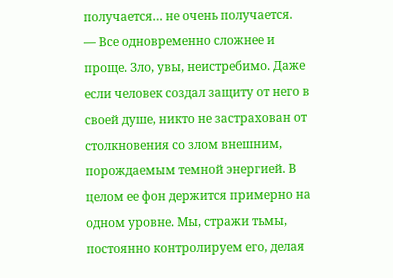получается… не очень получается.
— Все одновременно сложнее и проще. Зло, увы, неистребимо. Даже если человек создал защиту от него в своей душе, никто не застрахован от столкновения со злом внешним, порождаемым темной энергией. В целом ее фон держится примерно на одном уровне. Мы, стражи тьмы, постоянно контролируем его, делая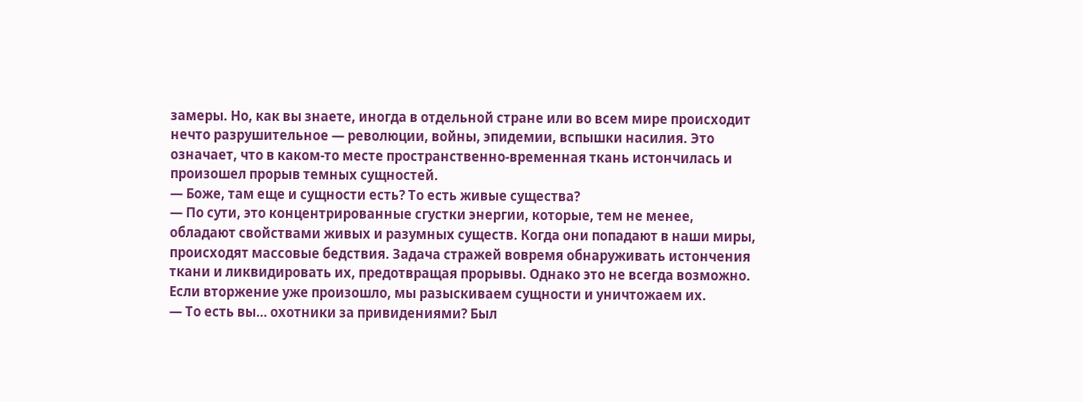замеры. Но, как вы знаете, иногда в отдельной стране или во всем мире происходит нечто разрушительное — революции, войны, эпидемии, вспышки насилия. Это означает, что в каком-то месте пространственно-временная ткань истончилась и произошел прорыв темных сущностей.
— Боже, там еще и сущности есть? То есть живые существа?
— По сути, это концентрированные сгустки энергии, которые, тем не менее, обладают свойствами живых и разумных существ. Когда они попадают в наши миры, происходят массовые бедствия. Задача стражей вовремя обнаруживать истончения ткани и ликвидировать их, предотвращая прорывы. Однако это не всегда возможно. Если вторжение уже произошло, мы разыскиваем сущности и уничтожаем их.
— То есть вы… охотники за привидениями? Был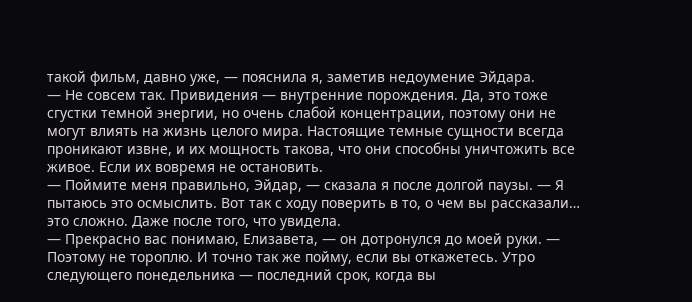такой фильм, давно уже, — пояснила я, заметив недоумение Эйдара.
— Не совсем так. Привидения — внутренние порождения. Да, это тоже сгустки темной энергии, но очень слабой концентрации, поэтому они не могут влиять на жизнь целого мира. Настоящие темные сущности всегда проникают извне, и их мощность такова, что они способны уничтожить все живое. Если их вовремя не остановить.
— Поймите меня правильно, Эйдар, — сказала я после долгой паузы. — Я пытаюсь это осмыслить. Вот так с ходу поверить в то, о чем вы рассказали… это сложно. Даже после того, что увидела.
— Прекрасно вас понимаю, Елизавета, — он дотронулся до моей руки. — Поэтому не тороплю. И точно так же пойму, если вы откажетесь. Утро следующего понедельника — последний срок, когда вы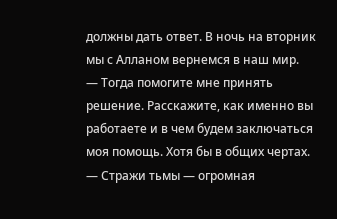должны дать ответ. В ночь на вторник мы с Алланом вернемся в наш мир.
— Тогда помогите мне принять решение. Расскажите, как именно вы работаете и в чем будем заключаться моя помощь. Хотя бы в общих чертах.
— Стражи тьмы — огромная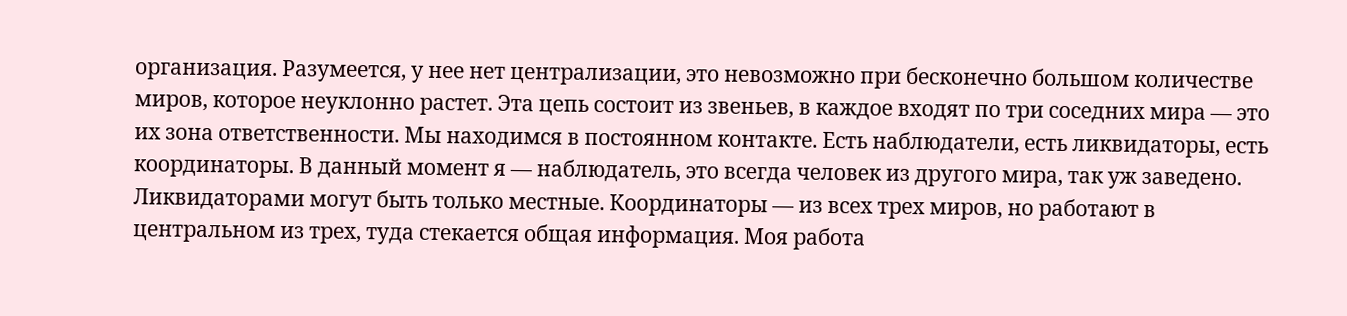организация. Разумеется, у нее нет централизации, это невозможно при бесконечно большом количестве миров, которое неуклонно растет. Эта цепь состоит из звеньев, в каждое входят по три соседних мира — это их зона ответственности. Мы находимся в постоянном контакте. Есть наблюдатели, есть ликвидаторы, есть координаторы. В данный момент я — наблюдатель, это всегда человек из другого мира, так уж заведено. Ликвидаторами могут быть только местные. Координаторы — из всех трех миров, но работают в центральном из трех, туда стекается общая информация. Моя работа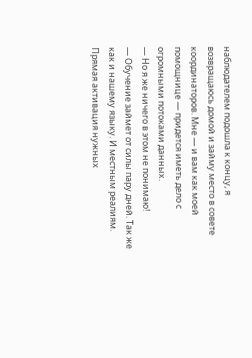наблюдателем подошла к концу, я возвращаюсь домой и займу место в совете координаторов. Мне — и вам как моей помощнице — придется иметь дело с огромными потоками данных.
— Но я же ничего в этом не понимаю!
— Обучение займет от силы пару дней. Так же как и нашему языку. И местным реалиям. Прямая активация нужных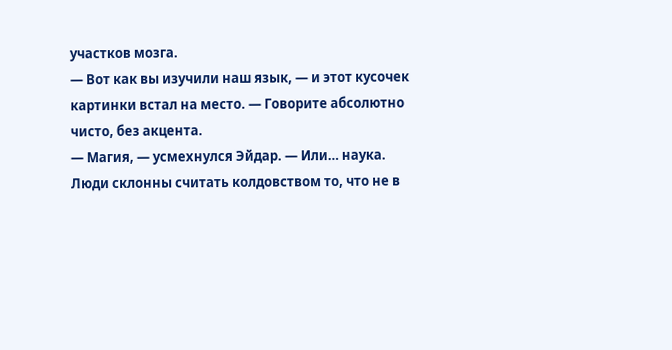участков мозга.
— Вот как вы изучили наш язык, — и этот кусочек картинки встал на место. — Говорите абсолютно чисто, без акцента.
— Магия, — усмехнулся Эйдар. — Или… наука. Люди склонны считать колдовством то, что не в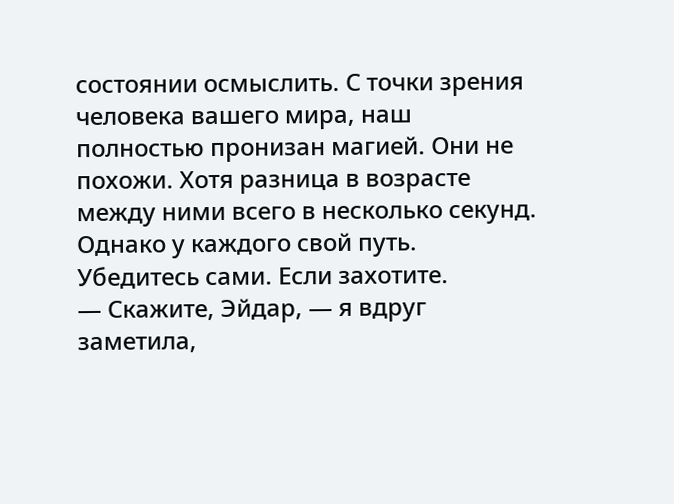состоянии осмыслить. С точки зрения человека вашего мира, наш полностью пронизан магией. Они не похожи. Хотя разница в возрасте между ними всего в несколько секунд. Однако у каждого свой путь. Убедитесь сами. Если захотите.
— Скажите, Эйдар, — я вдруг заметила,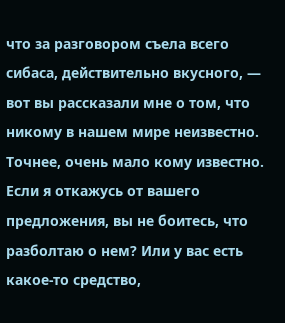что за разговором съела всего сибаса, действительно вкусного, — вот вы рассказали мне о том, что никому в нашем мире неизвестно. Точнее, очень мало кому известно. Если я откажусь от вашего предложения, вы не боитесь, что разболтаю о нем? Или у вас есть какое-то средство,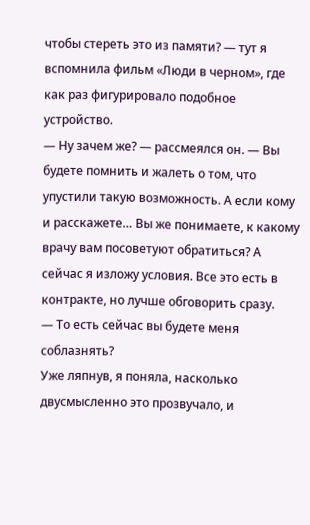чтобы стереть это из памяти? — тут я вспомнила фильм «Люди в черном», где как раз фигурировало подобное устройство.
— Ну зачем же? — рассмеялся он. — Вы будете помнить и жалеть о том, что упустили такую возможность. А если кому и расскажете… Вы же понимаете, к какому врачу вам посоветуют обратиться? А сейчас я изложу условия. Все это есть в контракте, но лучше обговорить сразу.
— То есть сейчас вы будете меня соблазнять?
Уже ляпнув, я поняла, насколько двусмысленно это прозвучало, и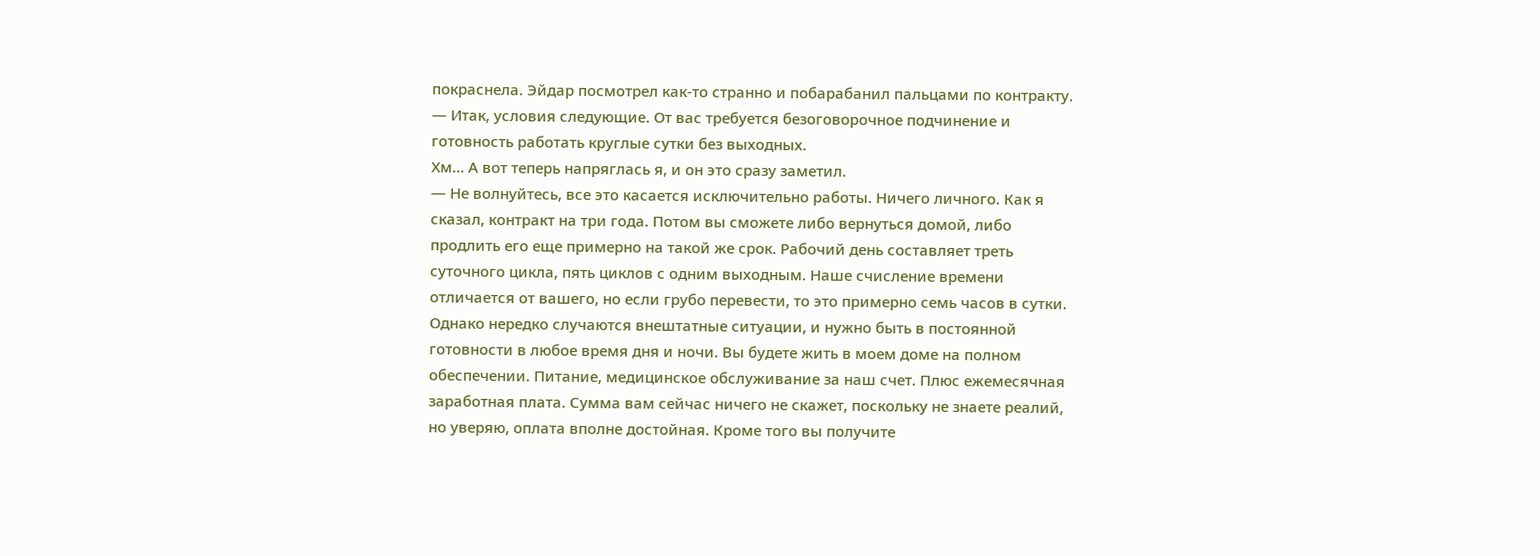покраснела. Эйдар посмотрел как-то странно и побарабанил пальцами по контракту.
— Итак, условия следующие. От вас требуется безоговорочное подчинение и готовность работать круглые сутки без выходных.
Хм… А вот теперь напряглась я, и он это сразу заметил.
— Не волнуйтесь, все это касается исключительно работы. Ничего личного. Как я сказал, контракт на три года. Потом вы сможете либо вернуться домой, либо продлить его еще примерно на такой же срок. Рабочий день составляет треть суточного цикла, пять циклов с одним выходным. Наше счисление времени отличается от вашего, но если грубо перевести, то это примерно семь часов в сутки. Однако нередко случаются внештатные ситуации, и нужно быть в постоянной готовности в любое время дня и ночи. Вы будете жить в моем доме на полном обеспечении. Питание, медицинское обслуживание за наш счет. Плюс ежемесячная заработная плата. Сумма вам сейчас ничего не скажет, поскольку не знаете реалий, но уверяю, оплата вполне достойная. Кроме того вы получите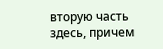вторую часть здесь, причем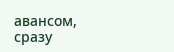авансом, сразу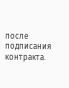после подписания контракта.